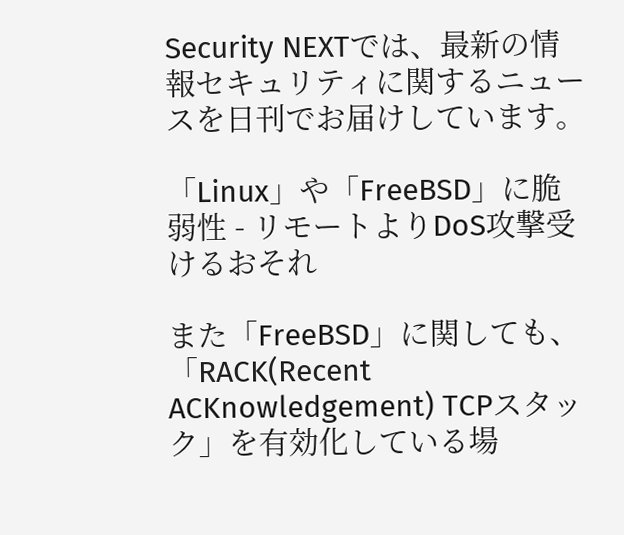Security NEXTでは、最新の情報セキュリティに関するニュースを日刊でお届けしています。

「Linux」や「FreeBSD」に脆弱性 - リモートよりDoS攻撃受けるおそれ

また「FreeBSD」に関しても、「RACK(Recent ACKnowledgement) TCPスタック」を有効化している場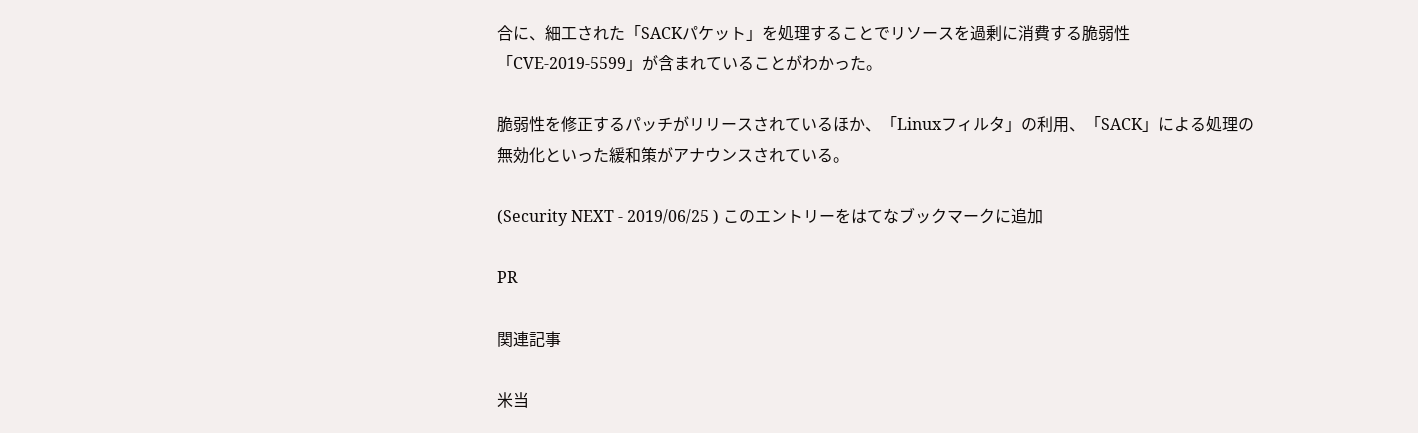合に、細工された「SACKパケット」を処理することでリソースを過剰に消費する脆弱性「CVE-2019-5599」が含まれていることがわかった。

脆弱性を修正するパッチがリリースされているほか、「Linuxフィルタ」の利用、「SACK」による処理の無効化といった緩和策がアナウンスされている。

(Security NEXT - 2019/06/25 ) このエントリーをはてなブックマークに追加

PR

関連記事

米当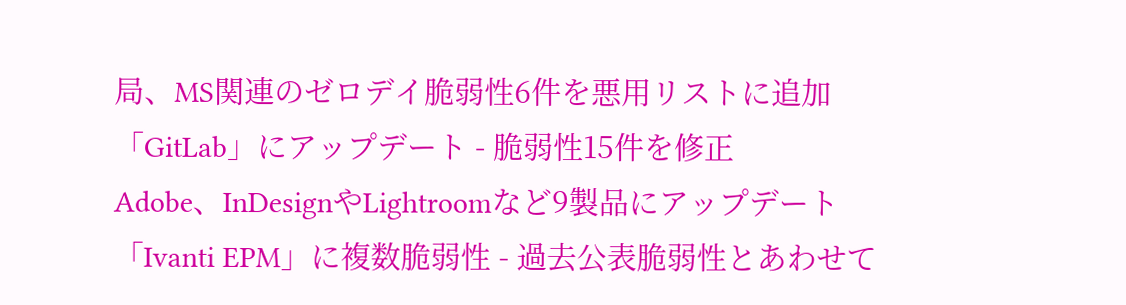局、MS関連のゼロデイ脆弱性6件を悪用リストに追加
「GitLab」にアップデート - 脆弱性15件を修正
Adobe、InDesignやLightroomなど9製品にアップデート
「Ivanti EPM」に複数脆弱性 - 過去公表脆弱性とあわせて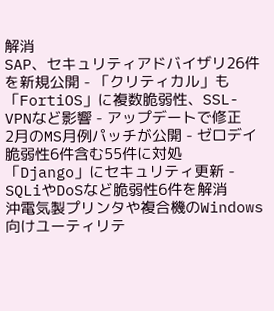解消
SAP、セキュリティアドバイザリ26件を新規公開 - 「クリティカル」も
「FortiOS」に複数脆弱性、SSL-VPNなど影響 - アップデートで修正
2月のMS月例パッチが公開 - ゼロデイ脆弱性6件含む55件に対処
「Django」にセキュリティ更新 - SQLiやDoSなど脆弱性6件を解消
沖電気製プリンタや複合機のWindows向けユーティリテ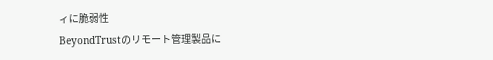ィに脆弱性
BeyondTrustのリモート管理製品に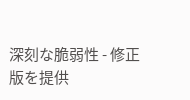深刻な脆弱性 - 修正版を提供